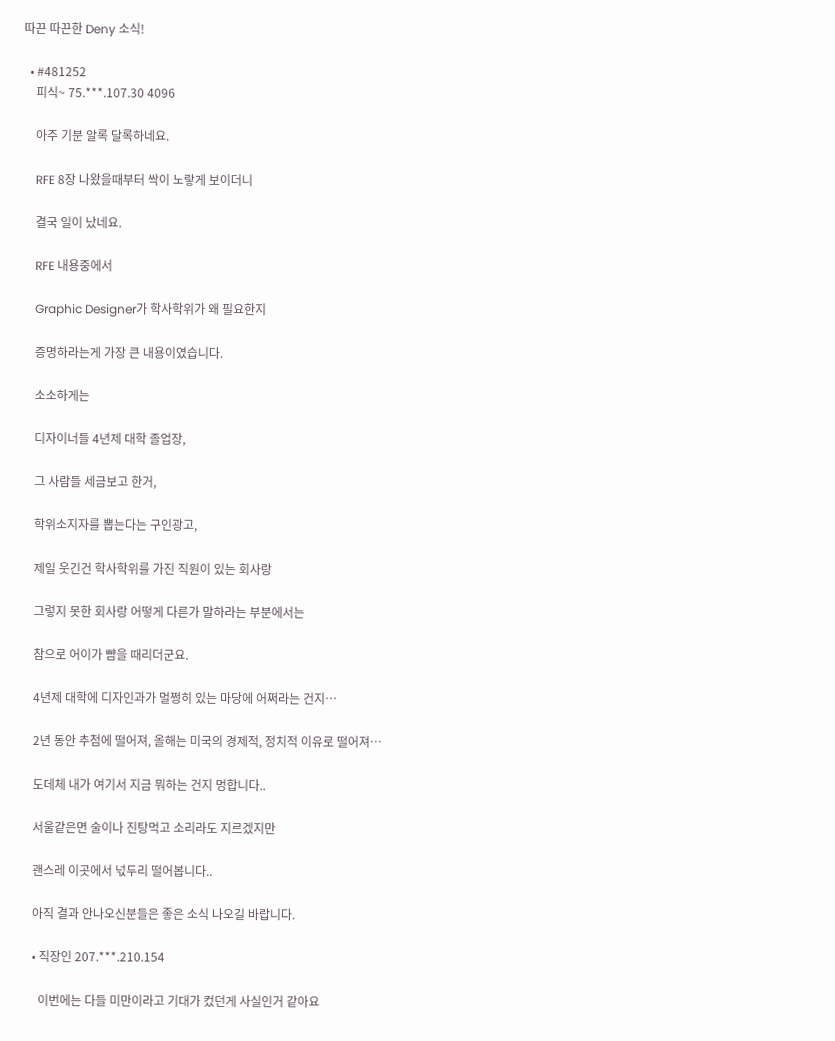따끈 따끈한 Deny 소식!

  • #481252
    피식~ 75.***.107.30 4096

    아주 기분 알록 달록하네요.

    RFE 8장 나왔을때부터 싹이 노랗게 보이더니

    결국 일이 났네요.

    RFE 내용중에서

    Graphic Designer가 학사학위가 왜 필요한지

    증명하라는게 가장 큰 내용이였습니다.

    소소하게는

    디자이너들 4년제 대학 졸업장,

    그 사람들 세금보고 한거,

    학위소지자를 뽑는다는 구인광고,

    제일 웃긴건 학사학위를 가진 직원이 있는 회사랑

    그렇지 못한 회사랑 어떻게 다른가 말하라는 부분에서는

    참으로 어이가 뺨을 때리더군요.

    4년제 대학에 디자인과가 멀쩡히 있는 마당에 어쩌라는 건지…

    2년 동안 추첨에 떨어져, 올해는 미국의 경제적, 정치적 이유로 떨어져…

    도데체 내가 여기서 지금 뭐하는 건지 멍합니다..

    서울같은면 술이나 진탕먹고 소리라도 지르겠지만

    괜스레 이곳에서 넋두리 떨어봅니다..

    아직 결과 안나오신분들은 좋은 소식 나오길 바랍니다.

    • 직장인 207.***.210.154

      이번에는 다들 미만이라고 기대가 컸던게 사실인거 같아요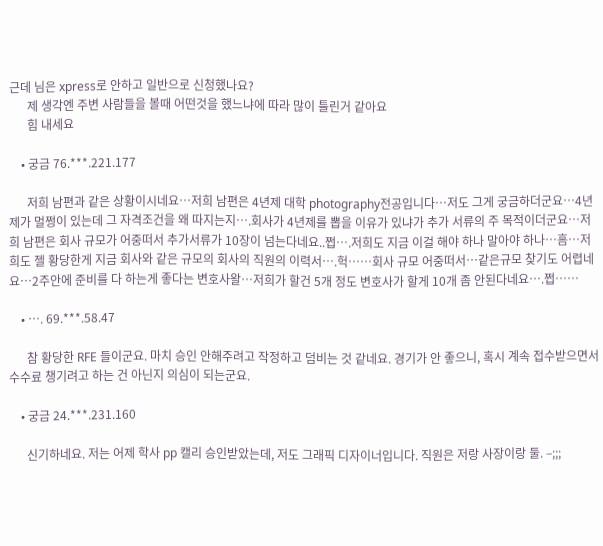근데 님은 xpress로 안하고 일반으로 신청했나요?
      제 생각엔 주변 사람들을 볼때 어떤것을 했느냐에 따라 많이 틀린거 같아요
      힘 내세요

    • 궁금 76.***.221.177

      저희 남편과 같은 상황이시네요…저희 남편은 4년제 대학 photography전공입니다…저도 그게 궁금하더군요…4년제가 멀쩡이 있는데 그 자격조건을 왜 따지는지….회사가 4년제를 뽑을 이유가 있냐가 추가 서류의 주 목적이더군요…저희 남편은 회사 규모가 어중떠서 추가서류가 10장이 넘는다네요..쩝….저희도 지금 이걸 해야 하나 말아야 하나…흠…저희도 젤 황당한게 지금 회사와 같은 규모의 회사의 직원의 이력서….헉……회사 규모 어중떠서…같은규모 찾기도 어렵네요…2주안에 준비를 다 하는게 좋다는 변호사왈…저희가 할건 5개 정도 변호사가 할게 10개 좀 안된다네요….쩝……

    • …. 69.***.58.47

      참 황당한 RFE 들이군요. 마치 승인 안해주려고 작정하고 덤비는 것 같네요. 경기가 안 좋으니, 혹시 계속 접수받으면서 수수료 챙기려고 하는 건 아닌지 의심이 되는군요.

    • 궁금 24.***.231.160

      신기하네요. 저는 어제 학사 pp 캘리 승인받았는데, 저도 그래픽 디자이너입니다. 직원은 저랑 사장이랑 둘. –;;;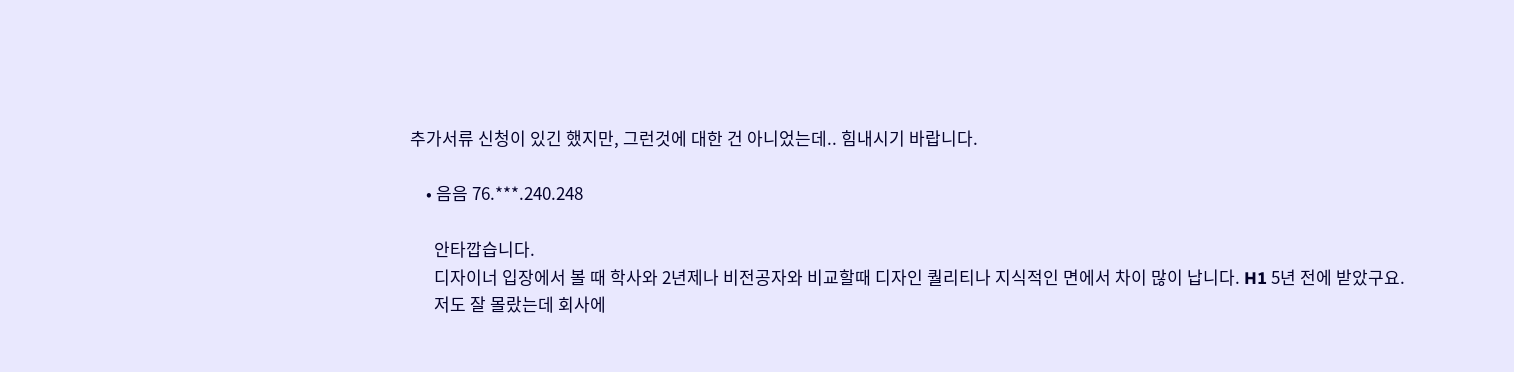추가서류 신청이 있긴 했지만, 그런것에 대한 건 아니었는데.. 힘내시기 바랍니다.

    • 음음 76.***.240.248

      안타깝습니다.
      디자이너 입장에서 볼 때 학사와 2년제나 비전공자와 비교할때 디자인 퀄리티나 지식적인 면에서 차이 많이 납니다. H1 5년 전에 받았구요.
      저도 잘 몰랐는데 회사에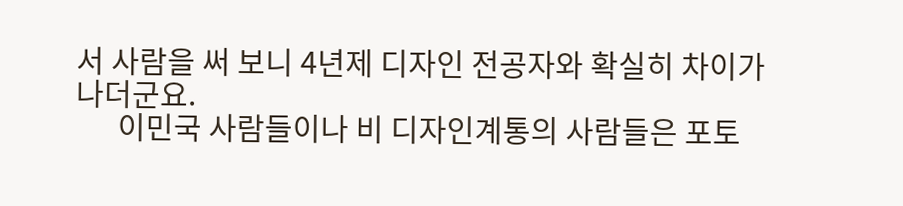서 사람을 써 보니 4년제 디자인 전공자와 확실히 차이가 나더군요.
      이민국 사람들이나 비 디자인계통의 사람들은 포토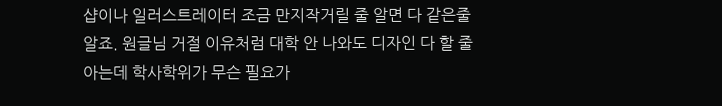샵이나 일러스트레이터 조금 만지작거릴 줄 알면 다 같은줄 알죠. 원글님 거절 이유처럼 대학 안 나와도 디자인 다 할 줄 아는데 학사학위가 무슨 필요가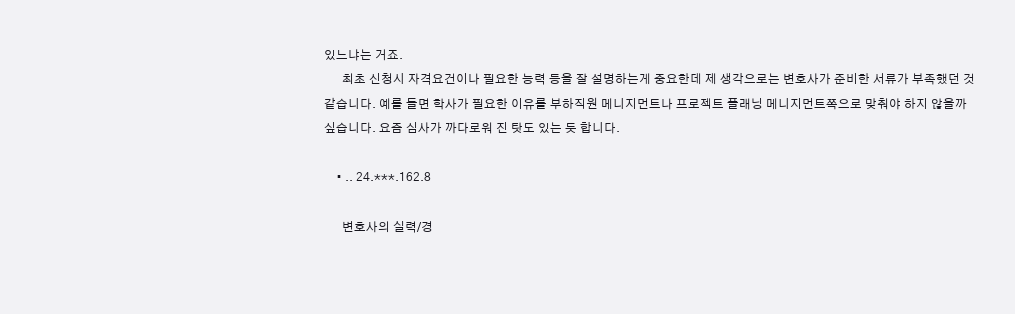있느냐는 거죠.
      최초 신청시 자격요건이나 필요한 능력 등을 잘 설명하는게 중요한데 제 생각으로는 변호사가 준비한 서류가 부족했던 것 같습니다. 예를 들면 학사가 필요한 이유를 부하직원 메니지먼트나 프로젝트 플래닝 메니지먼트쪽으로 맞춰야 하지 않을까 싶습니다. 요즘 심사가 까다로워 진 탓도 있는 듯 합니다.

    • .. 24.***.162.8

      변호사의 실력/경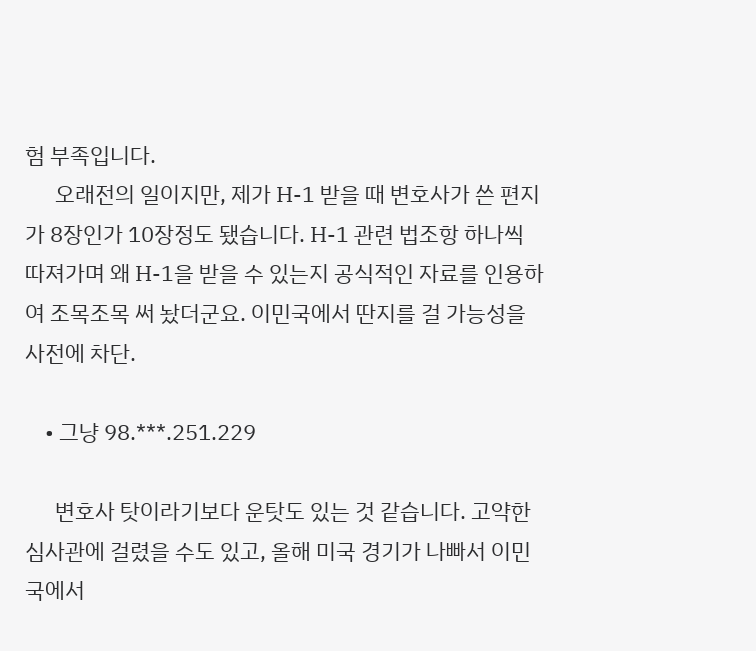험 부족입니다.
      오래전의 일이지만, 제가 H-1 받을 때 변호사가 쓴 편지가 8장인가 10장정도 됐습니다. H-1 관련 법조항 하나씩 따져가며 왜 H-1을 받을 수 있는지 공식적인 자료를 인용하여 조목조목 써 놨더군요. 이민국에서 딴지를 걸 가능성을 사전에 차단.

    • 그냥 98.***.251.229

      변호사 탓이라기보다 운탓도 있는 것 같습니다. 고약한 심사관에 걸렸을 수도 있고, 올해 미국 경기가 나빠서 이민국에서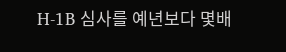H-1B 심사를 예년보다 몇배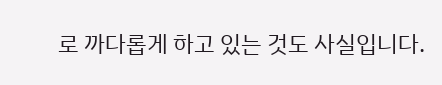로 까다롭게 하고 있는 것도 사실입니다.